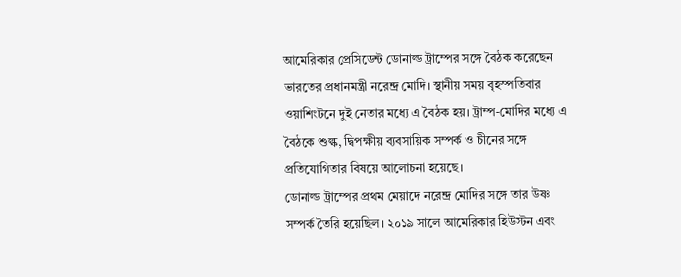আমেরিকার প্রেসিডেন্ট ডোনাল্ড ট্রাম্পের সঙ্গে বৈঠক করেছেন ভারতের প্রধানমন্ত্রী নরেন্দ্র মোদি। স্থানীয় সময় বৃহস্পতিবার ওয়াশিংটনে দুই নেতার মধ্যে এ বৈঠক হয়। ট্রাম্প-মোদির মধ্যে এ বৈঠকে শুল্ক, দ্বিপক্ষীয় ব্যবসায়িক সম্পর্ক ও চীনের সঙ্গে প্রতিযোগিতার বিষয়ে আলোচনা হয়েছে।
ডোনাল্ড ট্রাম্পের প্রথম মেয়াদে নরেন্দ্র মোদির সঙ্গে তার উষ্ণ সম্পর্ক তৈরি হয়েছিল। ২০১৯ সালে আমেরিকার হিউস্টন এবং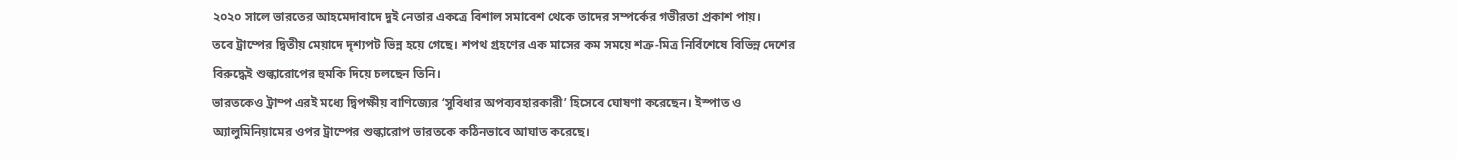২০২০ সালে ভারতের আহমেদাবাদে দুই নেতার একত্রে বিশাল সমাবেশ থেকে তাদের সম্পর্কের গভীরতা প্রকাশ পায়।
তবে ট্রাম্পের দ্বিতীয় মেয়াদে দৃশ্যপট ভিন্ন হয়ে গেছে। শপথ গ্রহণের এক মাসের কম সময়ে শত্রু-মিত্র নির্বিশেষে বিভিন্ন দেশের বিরুদ্ধেই শুল্কারোপের হুমকি দিয়ে চলছেন তিনি।
ভারতকেও ট্রাম্প এরই মধ্যে দ্বিপক্ষীয় বাণিজ্যের ‘সুবিধার অপব্যবহারকারী’ হিসেবে ঘোষণা করেছেন। ইস্পাত ও অ্যালুমিনিয়ামের ওপর ট্রাম্পের শুল্কারোপ ভারতকে কঠিনভাবে আঘাত করেছে।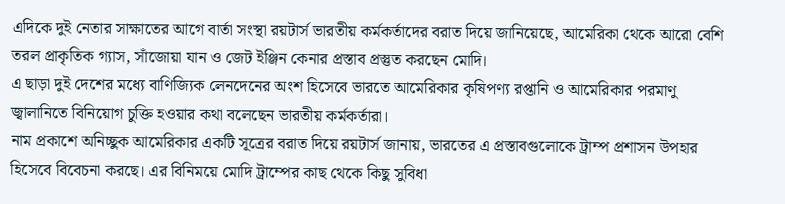এদিকে দুই নেতার সাক্ষাতের আগে বার্তা সংস্থা রয়টার্স ভারতীয় কর্মকর্তাদের বরাত দিয়ে জানিয়েছে, আমেরিকা থেকে আরো বেশি তরল প্রাকৃতিক গ্যাস, সাঁজোয়া যান ও জেট ইঞ্জিন কেনার প্রস্তাব প্রস্তুত করছেন মোদি।
এ ছাড়া দুই দেশের মধ্যে বাণিজ্যিক লেনদেনের অংশ হিসেবে ভারতে আমেরিকার কৃষিপণ্য রপ্তানি ও আমেরিকার পরমাণু জ্বালানিতে বিনিয়োগ চুক্তি হওয়ার কথা বলেছেন ভারতীয় কর্মকর্তারা।
নাম প্রকাশে অনিচ্ছুক আমেরিকার একটি সূত্রের বরাত দিয়ে রয়টার্স জানায়, ভারতের এ প্রস্তাবগুলোকে ট্রাম্প প্রশাসন উপহার হিসেবে বিবেচনা করছে। এর বিনিময়ে মোদি ট্রাম্পের কাছ থেকে কিছু সুবিধা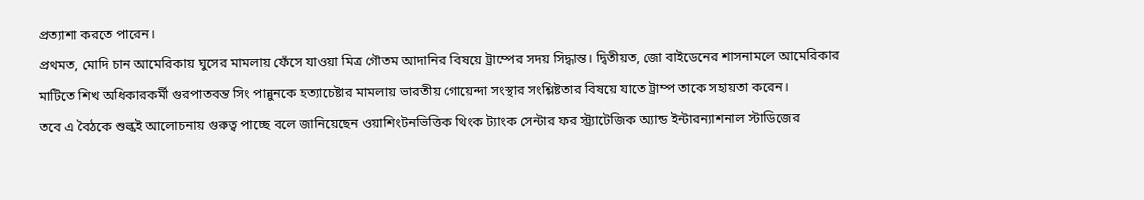প্রত্যাশা করতে পারেন।
প্রথমত, মোদি চান আমেরিকায় ঘুসের মামলায় ফেঁসে যাওয়া মিত্র গৌতম আদানির বিষয়ে ট্রাম্পের সদয় সিদ্ধান্ত। দ্বিতীয়ত, জো বাইডেনের শাসনামলে আমেরিকার মাটিতে শিখ অধিকারকর্মী গুরপাতবন্ত সিং পান্নুনকে হত্যাচেষ্টার মামলায় ভারতীয় গোয়েন্দা সংস্থার সংশ্লিষ্টতার বিষয়ে যাতে ট্রাম্প তাকে সহায়তা করেন।
তবে এ বৈঠকে শুল্কই আলোচনায় গুরুত্ব পাচ্ছে বলে জানিয়েছেন ওয়াশিংটনভিত্তিক থিংক ট্যাংক সেন্টার ফর স্ট্র্যাটেজিক অ্যান্ড ইন্টারন্যাশনাল স্টাডিজের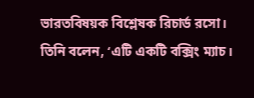ভারতবিষয়ক বিশ্লেষক রিচার্ড রসো।
তিনি বলেন, ‘এটি একটি বক্সিং ম্যাচ।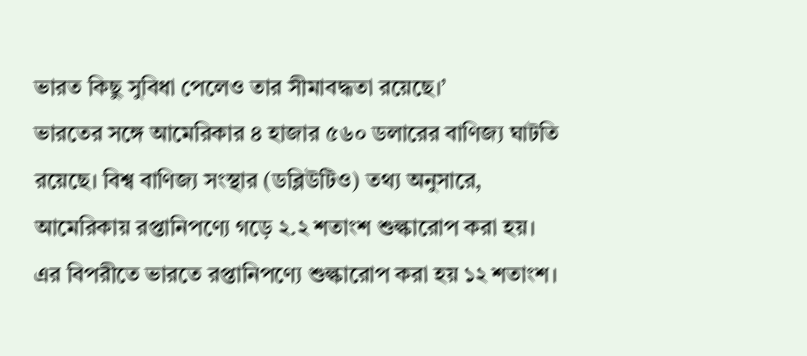ভারত কিছু সুবিধা পেলেও তার সীমাবদ্ধতা রয়েছে।’
ভারতের সঙ্গে আমেরিকার ৪ হাজার ৫৬০ ডলারের বাণিজ্য ঘাটতি রয়েছে। বিশ্ব বাণিজ্য সংস্থার (ডব্লিউটিও) তথ্য অনুসারে, আমেরিকায় রপ্তানিপণ্যে গড়ে ২.২ শতাংশ শুল্কারোপ করা হয়। এর বিপরীতে ভারতে রপ্তানিপণ্যে শুল্কারোপ করা হয় ১২ শতাংশ।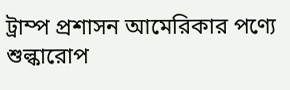ট্রাম্প প্রশাসন আমেরিকার পণ্যে শুল্কারোপ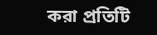করা প্রতিটি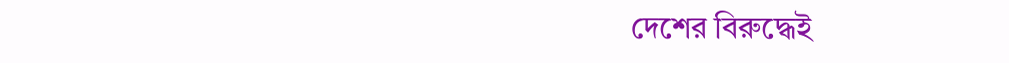দেশের বিরুদ্ধেই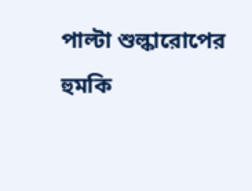পাল্টা শুল্কারোপের হুমকি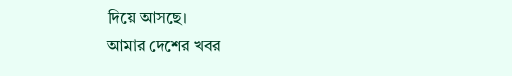দিয়ে আসছে।
আমার দেশের খবর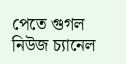পেতে গুগল নিউজ চ্যানেল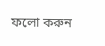ফলো করুন